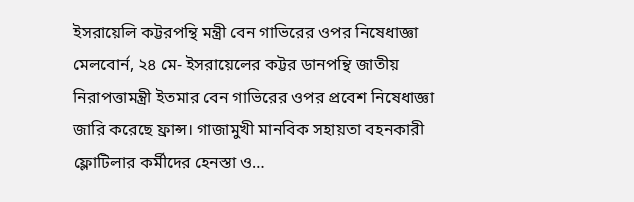ইসরায়েলি কট্টরপন্থি মন্ত্রী বেন গাভিরের ওপর নিষেধাজ্ঞা
মেলবোর্ন, ২৪ মে- ইসরায়েলের কট্টর ডানপন্থি জাতীয় নিরাপত্তামন্ত্রী ইতমার বেন গাভিরের ওপর প্রবেশ নিষেধাজ্ঞা জারি করেছে ফ্রান্স। গাজামুখী মানবিক সহায়তা বহনকারী ফ্লোটিলার কর্মীদের হেনস্তা ও…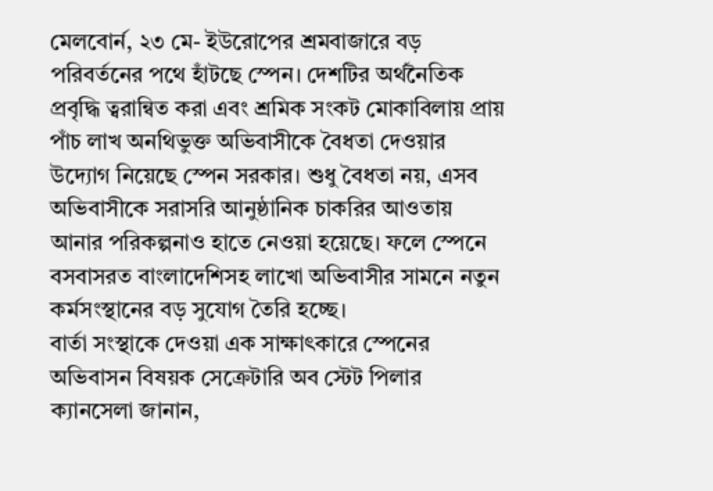মেলবোর্ন, ২৩ মে- ইউরোপের শ্রমবাজারে বড় পরিবর্তনের পথে হাঁটছে স্পেন। দেশটির অর্থনৈতিক প্রবৃদ্ধি ত্বরান্বিত করা এবং শ্রমিক সংকট মোকাবিলায় প্রায় পাঁচ লাখ অনথিভুক্ত অভিবাসীকে বৈধতা দেওয়ার উদ্যোগ নিয়েছে স্পেন সরকার। শুধু বৈধতা নয়, এসব অভিবাসীকে সরাসরি আনুষ্ঠানিক চাকরির আওতায় আনার পরিকল্পনাও হাতে নেওয়া হয়েছে। ফলে স্পেনে বসবাসরত বাংলাদেশিসহ লাখো অভিবাসীর সামনে নতুন কর্মসংস্থানের বড় সুযোগ তৈরি হচ্ছে।
বার্তা সংস্থাকে দেওয়া এক সাক্ষাৎকারে স্পেনের অভিবাসন বিষয়ক সেক্রেটারি অব স্টেট পিলার ক্যানসেলা জানান,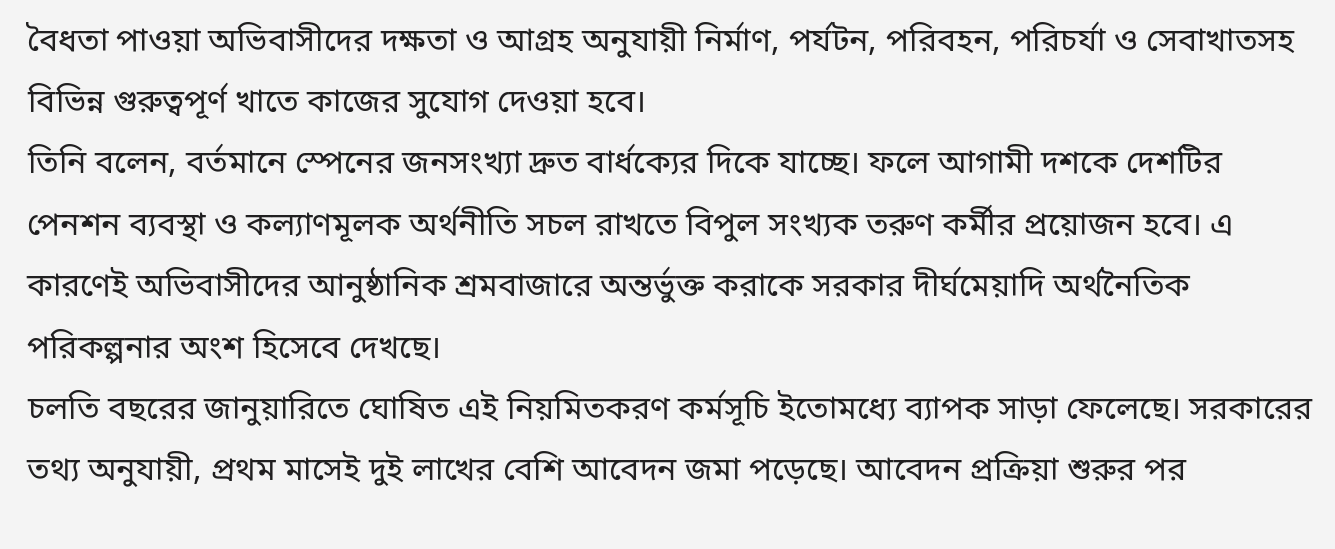বৈধতা পাওয়া অভিবাসীদের দক্ষতা ও আগ্রহ অনুযায়ী নির্মাণ, পর্যটন, পরিবহন, পরিচর্যা ও সেবাখাতসহ বিভিন্ন গুরুত্বপূর্ণ খাতে কাজের সুযোগ দেওয়া হবে।
তিনি বলেন, বর্তমানে স্পেনের জনসংখ্যা দ্রুত বার্ধক্যের দিকে যাচ্ছে। ফলে আগামী দশকে দেশটির পেনশন ব্যবস্থা ও কল্যাণমূলক অর্থনীতি সচল রাখতে বিপুল সংখ্যক তরুণ কর্মীর প্রয়োজন হবে। এ কারণেই অভিবাসীদের আনুষ্ঠানিক শ্রমবাজারে অন্তর্ভুক্ত করাকে সরকার দীর্ঘমেয়াদি অর্থনৈতিক পরিকল্পনার অংশ হিসেবে দেখছে।
চলতি বছরের জানুয়ারিতে ঘোষিত এই নিয়মিতকরণ কর্মসূচি ইতোমধ্যে ব্যাপক সাড়া ফেলেছে। সরকারের তথ্য অনুযায়ী, প্রথম মাসেই দুই লাখের বেশি আবেদন জমা পড়েছে। আবেদন প্রক্রিয়া শুরুর পর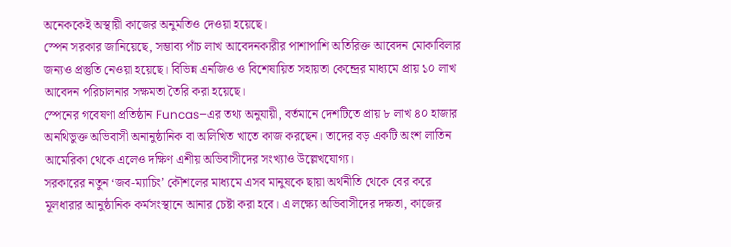অনেককেই অস্থায়ী কাজের অনুমতিও দেওয়া হয়েছে।
স্পেন সরকার জানিয়েছে, সম্ভাব্য পাঁচ লাখ আবেদনকারীর পাশাপাশি অতিরিক্ত আবেদন মোকাবিলার জন্যও প্রস্তুতি নেওয়া হয়েছে। বিভিন্ন এনজিও ও বিশেষায়িত সহায়তা কেন্দ্রের মাধ্যমে প্রায় ১০ লাখ আবেদন পরিচালনার সক্ষমতা তৈরি করা হয়েছে।
স্পেনের গবেষণা প্রতিষ্ঠান Funcas–এর তথ্য অনুযায়ী, বর্তমানে দেশটিতে প্রায় ৮ লাখ ৪০ হাজার অনথিভুক্ত অভিবাসী অনানুষ্ঠানিক বা অলিখিত খাতে কাজ করছেন। তাদের বড় একটি অংশ লাতিন আমেরিকা থেকে এলেও দক্ষিণ এশীয় অভিবাসীদের সংখ্যাও উল্লেখযোগ্য।
সরকারের নতুন ‘জব-ম্যাচিং’ কৌশলের মাধ্যমে এসব মানুষকে ছায়া অর্থনীতি থেকে বের করে মূলধারার আনুষ্ঠানিক কর্মসংস্থানে আনার চেষ্টা করা হবে। এ লক্ষ্যে অভিবাসীদের দক্ষতা, কাজের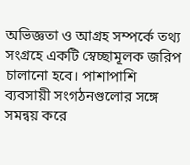অভিজ্ঞতা ও আগ্রহ সম্পর্কে তথ্য সংগ্রহে একটি স্বেচ্ছামূলক জরিপ চালানো হবে। পাশাপাশি ব্যবসায়ী সংগঠনগুলোর সঙ্গে সমন্বয় করে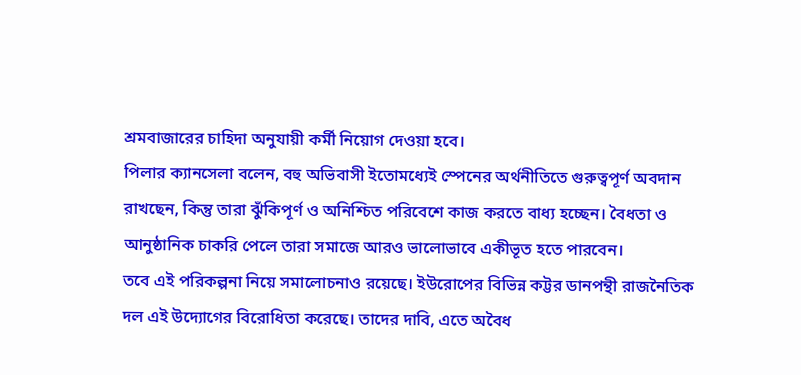শ্রমবাজারের চাহিদা অনুযায়ী কর্মী নিয়োগ দেওয়া হবে।
পিলার ক্যানসেলা বলেন, বহু অভিবাসী ইতোমধ্যেই স্পেনের অর্থনীতিতে গুরুত্বপূর্ণ অবদান রাখছেন, কিন্তু তারা ঝুঁকিপূর্ণ ও অনিশ্চিত পরিবেশে কাজ করতে বাধ্য হচ্ছেন। বৈধতা ও আনুষ্ঠানিক চাকরি পেলে তারা সমাজে আরও ভালোভাবে একীভূত হতে পারবেন।
তবে এই পরিকল্পনা নিয়ে সমালোচনাও রয়েছে। ইউরোপের বিভিন্ন কট্টর ডানপন্থী রাজনৈতিক দল এই উদ্যোগের বিরোধিতা করেছে। তাদের দাবি, এতে অবৈধ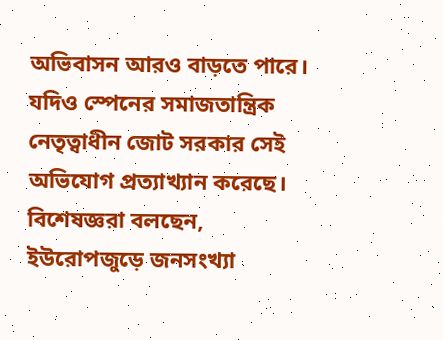অভিবাসন আরও বাড়তে পারে। যদিও স্পেনের সমাজতান্ত্রিক নেতৃত্বাধীন জোট সরকার সেই অভিযোগ প্রত্যাখ্যান করেছে।
বিশেষজ্ঞরা বলছেন, ইউরোপজুড়ে জনসংখ্যা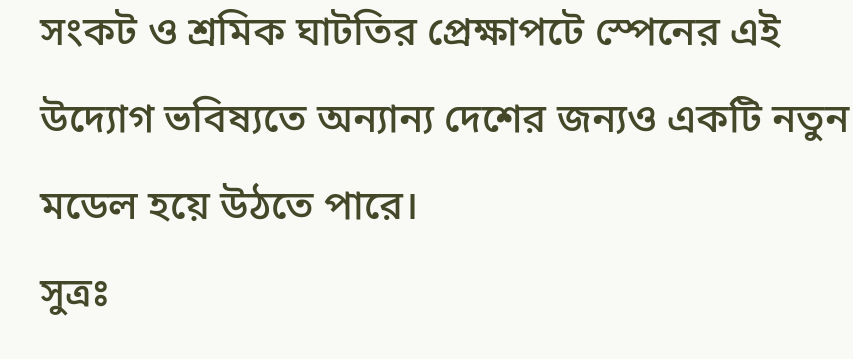সংকট ও শ্রমিক ঘাটতির প্রেক্ষাপটে স্পেনের এই উদ্যোগ ভবিষ্যতে অন্যান্য দেশের জন্যও একটি নতুন মডেল হয়ে উঠতে পারে।
সুত্রঃ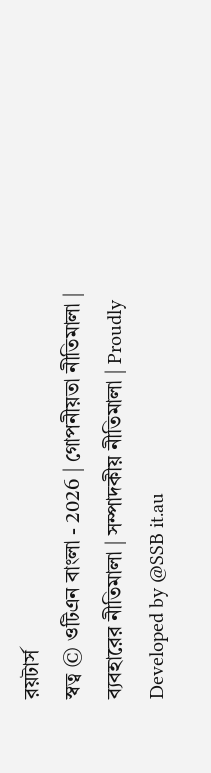রয়টার্স
স্বত্ব © ওটিএন বাংলা - 2026 | গোপনীয়তা নীতিমালা | ব্যবহারের নীতিমালা | সম্পাদকীয় নীতিমালা | Proudly Developed by @SSB it.au